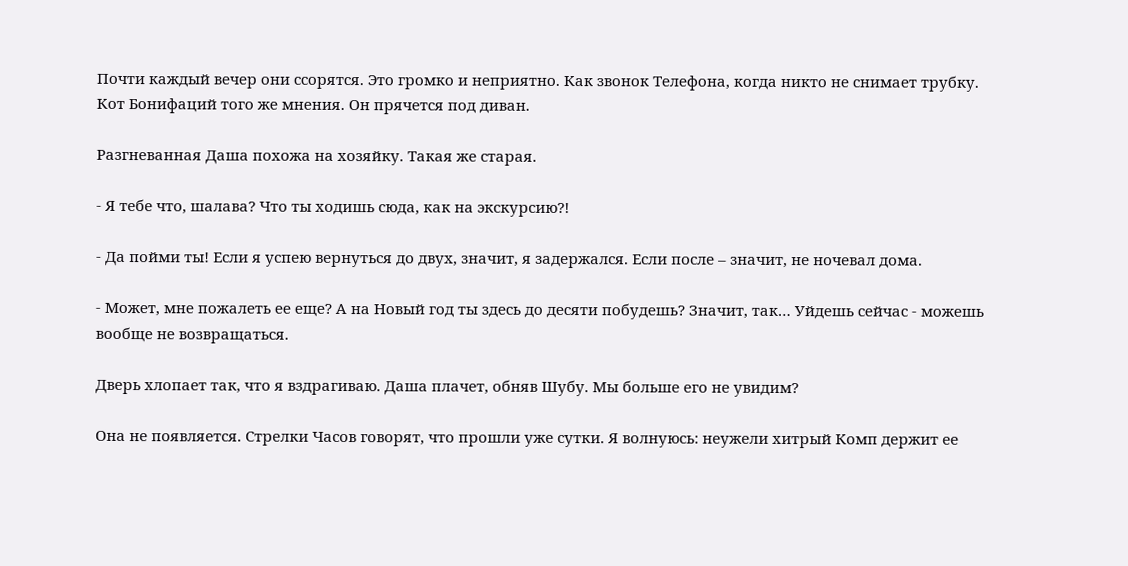Почти каждый вечер они ссорятся. Это громко и неприятно. Как звонок Телефона, когда никто не снимает трубку. Кот Бонифаций того же мнения. Он прячется под диван.

Разгневанная Даша похожа на хозяйку. Такая же старая.

- Я тебе что, шалава? Что ты ходишь сюда, как на экскурсию?!

- Да пойми ты! Если я успею вернуться до двух, значит, я задержался. Если после – значит, не ночевал дома.

- Может, мне пожалеть ее еще? А на Новый год ты здесь до десяти побудешь? Значит, так… Уйдешь сейчас - можешь вообще не возвращаться.

Дверь хлопает так, что я вздрагиваю. Даша плачет, обняв Шубу. Мы больше его не увидим?

Она не появляется. Стрелки Часов говорят, что прошли уже сутки. Я волнуюсь: неужели хитрый Комп держит ее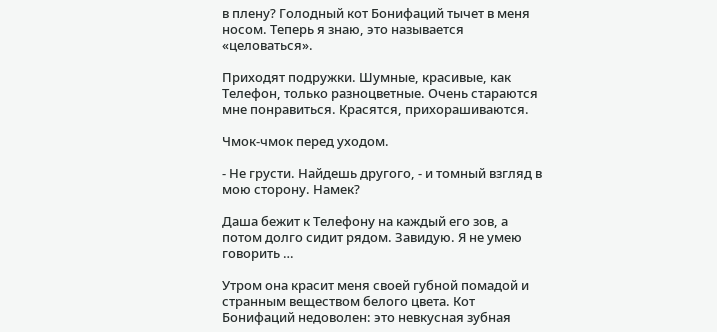в плену? Голодный кот Бонифаций тычет в меня носом. Теперь я знаю, это называется «целоваться».

Приходят подружки. Шумные, красивые, как Телефон, только разноцветные. Очень стараются мне понравиться. Красятся, прихорашиваются.

Чмок-чмок перед уходом.

- Не грусти. Найдешь другого, - и томный взгляд в мою сторону. Намек?

Даша бежит к Телефону на каждый его зов, а потом долго сидит рядом. Завидую. Я не умею говорить …

Утром она красит меня своей губной помадой и странным веществом белого цвета. Кот Бонифаций недоволен: это невкусная зубная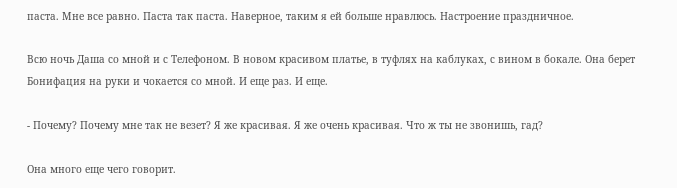паста. Мне все равно. Паста так паста. Наверное, таким я ей больше нравлюсь. Настроение праздничное.

Всю ночь Даша со мной и с Телефоном. В новом красивом платье, в туфлях на каблуках, с вином в бокале. Она берет Бонифация на руки и чокается со мной. И еще раз. И еще.

- Почему? Почему мне так не везет? Я же красивая. Я же очень красивая. Что ж ты не звонишь, гад?

Она много еще чего говорит.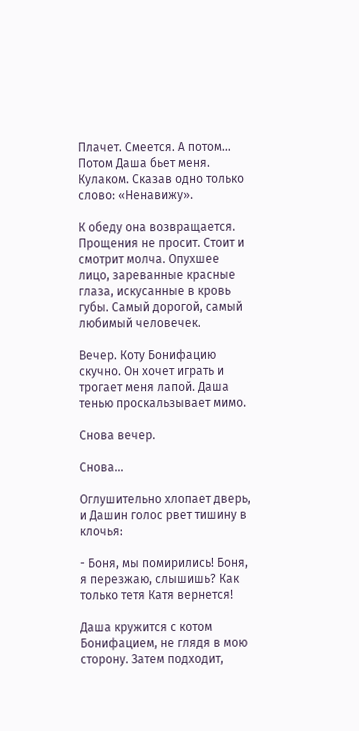Плачет. Смеется. А потом… Потом Даша бьет меня. Кулаком. Сказав одно только слово: «Ненавижу».

К обеду она возвращается. Прощения не просит. Стоит и смотрит молча. Опухшее лицо, зареванные красные глаза, искусанные в кровь губы. Самый дорогой, самый любимый человечек.

Вечер. Коту Бонифацию скучно. Он хочет играть и трогает меня лапой. Даша тенью проскальзывает мимо.

Снова вечер.

Снова…

Оглушительно хлопает дверь, и Дашин голос рвет тишину в клочья:

- Боня, мы помирились! Боня, я перезжаю, слышишь? Как только тетя Катя вернется!

Даша кружится с котом Бонифацием, не глядя в мою сторону. Затем подходит,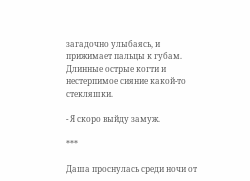загадочно улыбаясь, и прижимает пальцы к губам. Длинные острые когти и нестерпимое сияние какой-то стекляшки.

- Я скоро выйду замуж.

***

Даша проснулась среди ночи от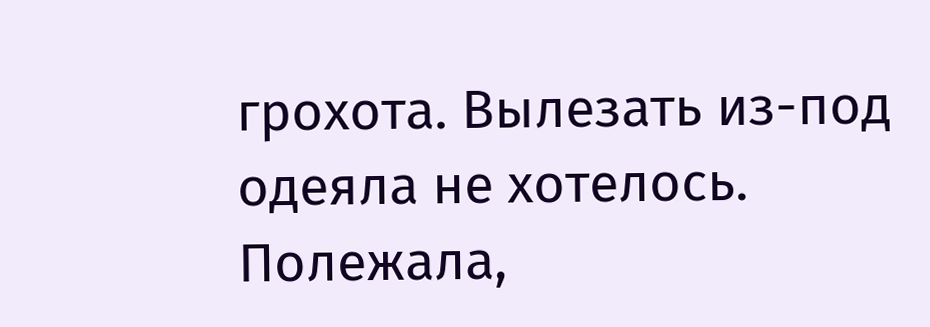грохота. Вылезать из-под одеяла не хотелось. Полежала,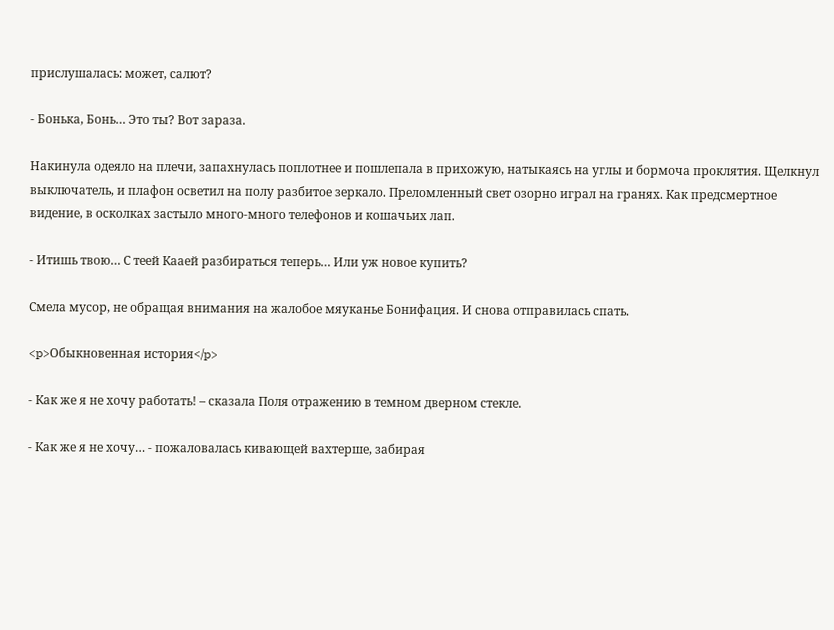прислушалась: может, салют?

- Бонька, Бонь… Это ты? Вот зараза.

Накинула одеяло на плечи, запахнулась поплотнее и пошлепала в прихожую, натыкаясь на углы и бормоча проклятия. Щелкнул выключатель, и плафон осветил на полу разбитое зеркало. Преломленный свет озорно играл на гранях. Как предсмертное видение, в осколках застыло много-много телефонов и кошачьих лап.

- Итишь твою… С теей Кааей разбираться теперь… Или уж новое купить?

Смела мусор, не обращая внимания на жалобое мяуканье Бонифация. И снова отправилась спать.

<p>Обыкновенная история</p>

- Как же я не хочу работать! – сказала Поля отражению в темном дверном стекле.

- Как же я не хочу… - пожаловалась кивающей вахтерше, забирая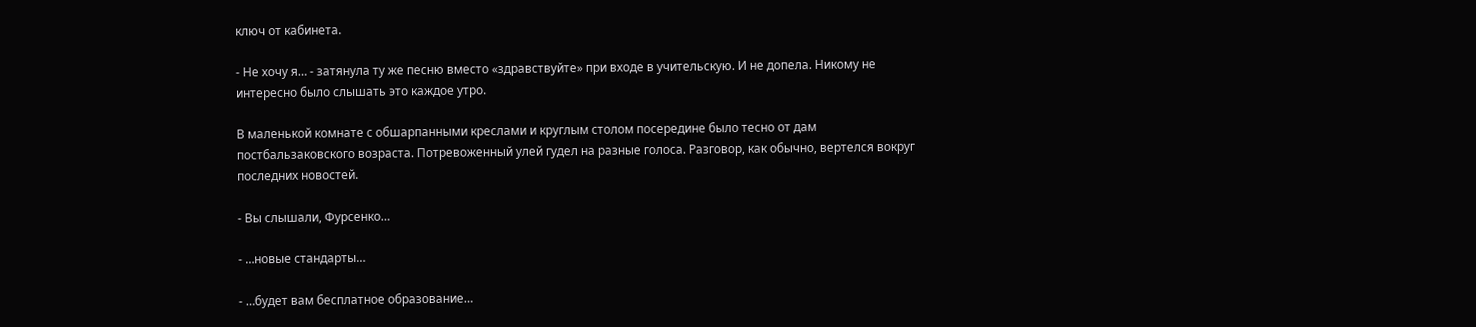ключ от кабинета.

- Не хочу я… - затянула ту же песню вместо «здравствуйте» при входе в учительскую. И не допела. Никому не интересно было слышать это каждое утро.

В маленькой комнате с обшарпанными креслами и круглым столом посередине было тесно от дам постбальзаковского возраста. Потревоженный улей гудел на разные голоса. Разговор, как обычно, вертелся вокруг последних новостей.

- Вы слышали, Фурсенко…

- …новые стандарты…

- …будет вам бесплатное образование…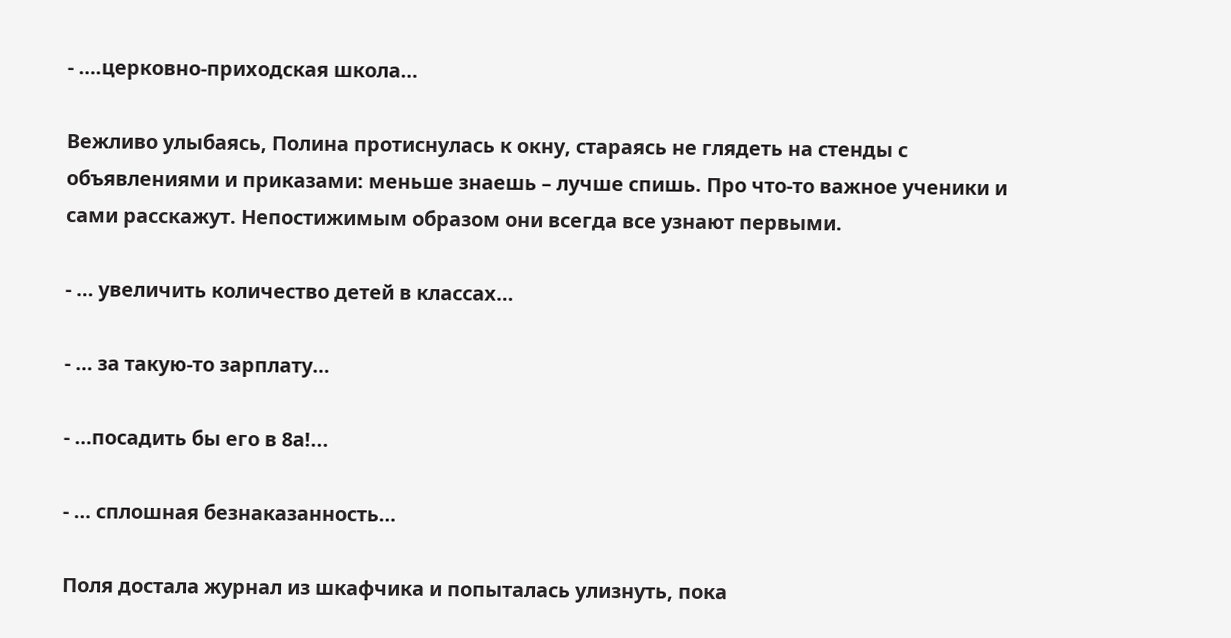- ….церковно-приходская школа…

Вежливо улыбаясь, Полина протиснулась к окну, стараясь не глядеть на стенды с объявлениями и приказами: меньше знаешь – лучше спишь. Про что-то важное ученики и сами расскажут. Непостижимым образом они всегда все узнают первыми.

- … увеличить количество детей в классах…

- … за такую-то зарплату…

- …посадить бы его в 8а!...

- … сплошная безнаказанность…

Поля достала журнал из шкафчика и попыталась улизнуть, пока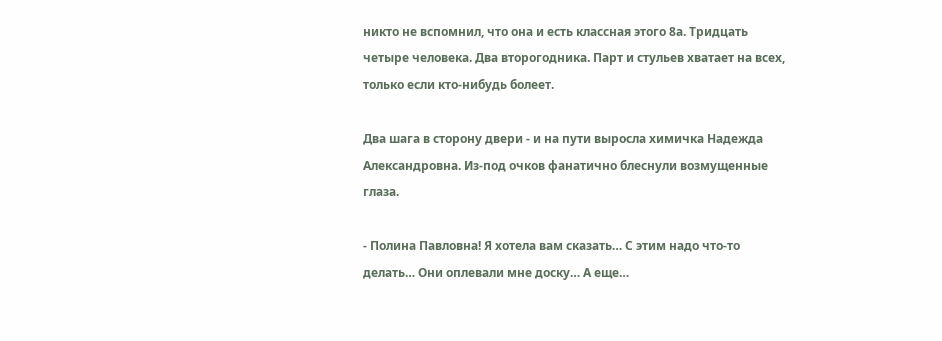никто не вспомнил, что она и есть классная этого 8а. Тридцать четыре человека. Два второгодника. Парт и стульев хватает на всех, только если кто-нибудь болеет.

Два шага в сторону двери - и на пути выросла химичка Надежда Александровна. Из-под очков фанатично блеснули возмущенные глаза.

- Полина Павловна! Я хотела вам сказать… С этим надо что-то делать… Они оплевали мне доску… А еще…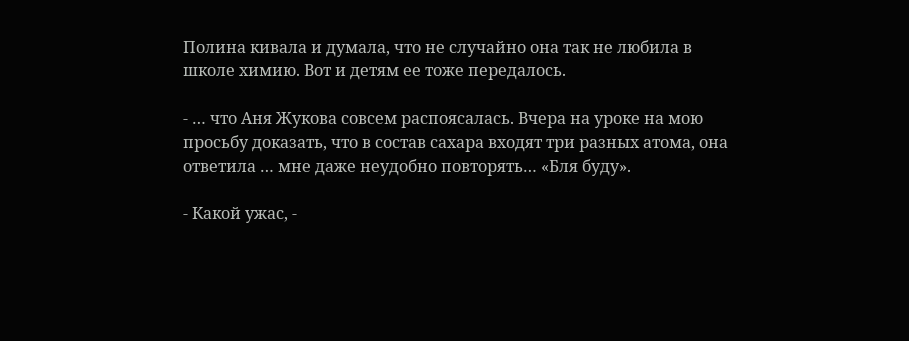Полина кивала и думала, что не случайно она так не любила в школе химию. Вот и детям ее тоже передалось.

- … что Аня Жукова совсем распоясалась. Вчера на уроке на мою просьбу доказать, что в состав сахара входят три разных атома, она ответила … мне даже неудобно повторять… «Бля буду».

- Какой ужас, -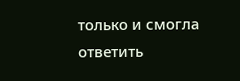только и смогла ответить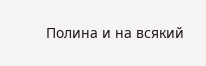Полина и на всякий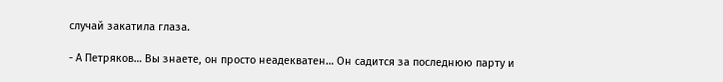случай закатила глаза.

- А Петряков… Вы знаете, он просто неадекватен… Он садится за последнюю парту и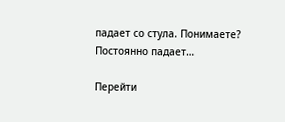падает со стула. Понимаете? Постоянно падает…

Перейти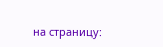на страницу: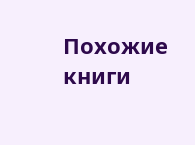Похожие книги